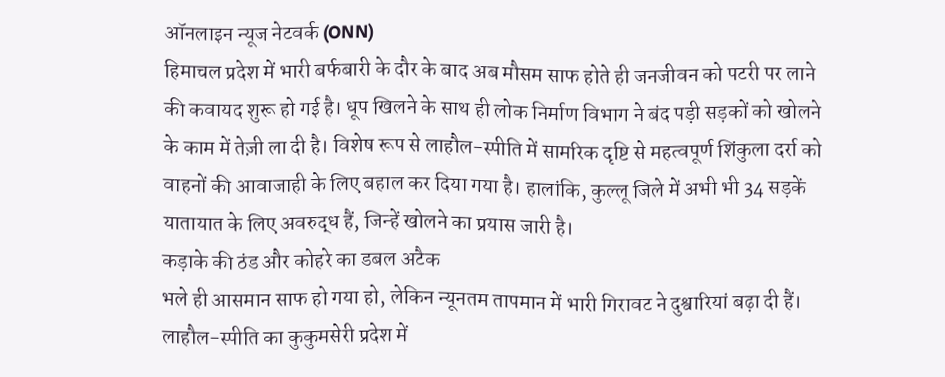ऑनलाइन न्यूज नेटवर्क (ONN)
हिमाचल प्रदेश में भारी बर्फबारी के दौर के बाद अब मौसम साफ होते ही जनजीवन को पटरी पर लाने की कवायद शुरू हो गई है। धूप खिलने के साथ ही लोक निर्माण विभाग ने बंद पड़ी सड़कों को खोलने के काम में तेज़ी ला दी है। विशेष रूप से लाहौल-स्पीति में सामरिक दृष्टि से महत्वपूर्ण शिंकुला दर्रा को वाहनों की आवाजाही के लिए बहाल कर दिया गया है। हालांकि, कुल्लू जिले में अभी भी 34 सड़कें यातायात के लिए अवरुद्ध हैं, जिन्हें खोलने का प्रयास जारी है।
कड़ाके की ठंड और कोहरे का डबल अटैक
भले ही आसमान साफ हो गया हो, लेकिन न्यूनतम तापमान में भारी गिरावट ने दुश्वारियां बढ़ा दी हैं। लाहौल-स्पीति का कुकुमसेरी प्रदेश में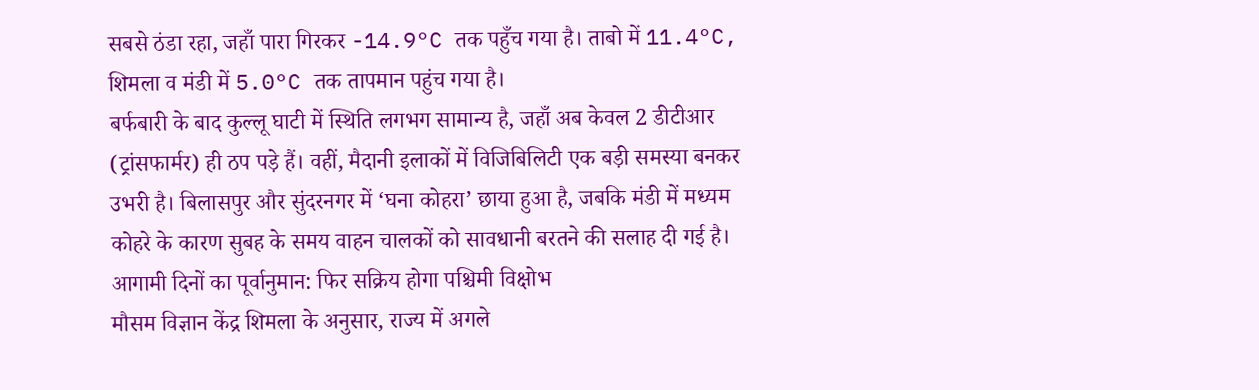सबसे ठंडा रहा, जहाँ पारा गिरकर -14.9°C तक पहुँच गया है। ताबो में 11.4°C, शिमला व मंडी में 5.0°C तक तापमान पहुंच गया है।
बर्फबारी के बाद कुल्लू घाटी में स्थिति लगभग सामान्य है, जहाँ अब केवल 2 डीटीआर (ट्रांसफार्मर) ही ठप पड़े हैं। वहीं, मैदानी इलाकों में विजिबिलिटी एक बड़ी समस्या बनकर उभरी है। बिलासपुर और सुंदरनगर में ‘घना कोहरा’ छाया हुआ है, जबकि मंडी में मध्यम कोहरे के कारण सुबह के समय वाहन चालकों को सावधानी बरतने की सलाह दी गई है।
आगामी दिनों का पूर्वानुमान: फिर सक्रिय होगा पश्चिमी विक्षोभ
मौसम विज्ञान केंद्र शिमला के अनुसार, राज्य में अगले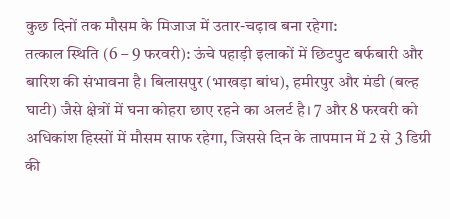कुछ दिनों तक मौसम के मिजाज में उतार-चढ़ाव बना रहेगा:
तत्काल स्थिति (6 – 9 फरवरी): ऊंचे पहाड़ी इलाकों में छिटपुट बर्फबारी और बारिश की संभावना है। बिलासपुर (भाखड़ा बांध), हमीरपुर और मंडी (बल्ह घाटी) जैसे क्षेत्रों में घना कोहरा छाए रहने का अलर्ट है। 7 और 8 फरवरी को अधिकांश हिस्सों में मौसम साफ रहेगा, जिससे दिन के तापमान में 2 से 3 डिग्री की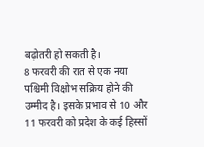बढ़ोतरी हो सकती है।
8 फरवरी की रात से एक नया पश्चिमी विक्षोभ सक्रिय होने की उम्मीद है। इसके प्रभाव से 10 और 11 फरवरी को प्रदेश के कई हिस्सों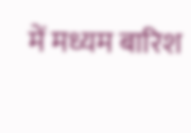में मध्यम बारिश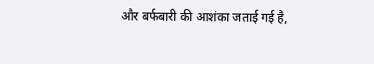और बर्फबारी की आशंका जताई गई है,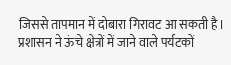जिससे तापमान में दोबारा गिरावट आ सकती है।
प्रशासन ने ऊंचे क्षेत्रों में जाने वाले पर्यटकों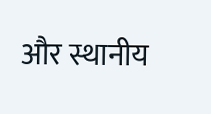और स्थानीय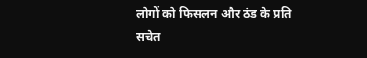लोगों को फिसलन और ठंड के प्रति सचेत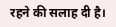रहने की सलाह दी है।